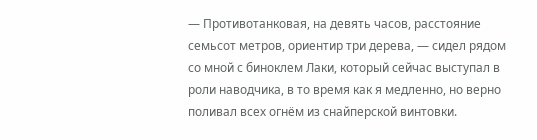— Противотанковая, на девять часов, расстояние семьсот метров, ориентир три дерева, — сидел рядом со мной с биноклем Лаки, который сейчас выступал в роли наводчика, в то время как я медленно, но верно поливал всех огнём из снайперской винтовки.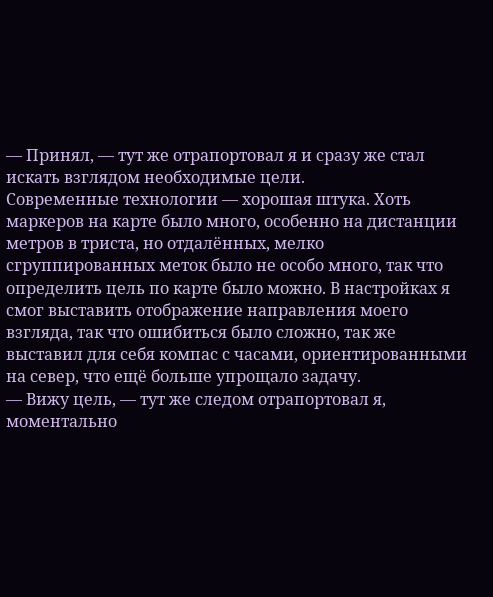— Принял, — тут же отрапортовал я и сразу же стал искать взглядом необходимые цели.
Современные технологии — хорошая штука. Хоть маркеров на карте было много, особенно на дистанции метров в триста, но отдалённых, мелко сгруппированных меток было не особо много, так что определить цель по карте было можно. В настройках я смог выставить отображение направления моего взгляда, так что ошибиться было сложно, так же выставил для себя компас с часами, ориентированными на север, что ещё больше упрощало задачу.
— Вижу цель, — тут же следом отрапортовал я, моментально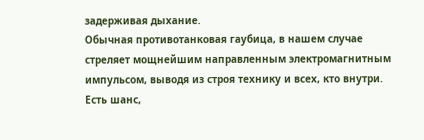задерживая дыхание.
Обычная противотанковая гаубица, в нашем случае стреляет мощнейшим направленным электромагнитным импульсом, выводя из строя технику и всех, кто внутри. Есть шанс,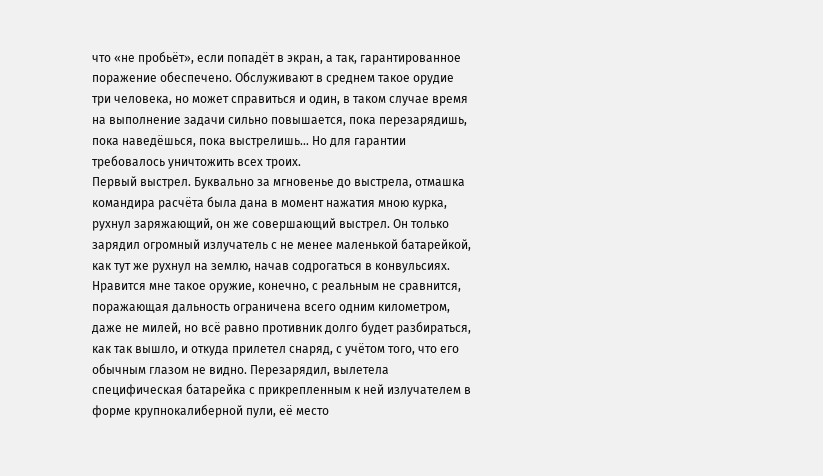что «не пробьёт», если попадёт в экран, а так, гарантированное поражение обеспечено. Обслуживают в среднем такое орудие три человека, но может справиться и один, в таком случае время на выполнение задачи сильно повышается, пока перезарядишь, пока наведёшься, пока выстрелишь… Но для гарантии требовалось уничтожить всех троих.
Первый выстрел. Буквально за мгновенье до выстрела, отмашка командира расчёта была дана в момент нажатия мною курка, рухнул заряжающий, он же совершающий выстрел. Он только зарядил огромный излучатель с не менее маленькой батарейкой, как тут же рухнул на землю, начав содрогаться в конвульсиях.
Нравится мне такое оружие, конечно, с реальным не сравнится, поражающая дальность ограничена всего одним километром, даже не милей, но всё равно противник долго будет разбираться, как так вышло, и откуда прилетел снаряд, с учётом того, что его обычным глазом не видно. Перезарядил, вылетела специфическая батарейка с прикрепленным к ней излучателем в форме крупнокалиберной пули, её место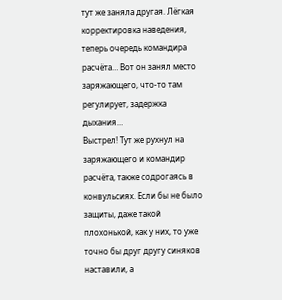тут же заняла другая. Лёгкая корректировка наведения, теперь очередь командира расчёта… Вот он занял место заряжающего, что-то там регулирует, задержка дыхания…
Выстрел! Тут же рухнул на заряжающего и командир расчёта, также содрогаясь в конвульсиях. Если бы не было защиты, даже такой плохонькой, как у них, то уже точно бы друг другу синяков наставили, а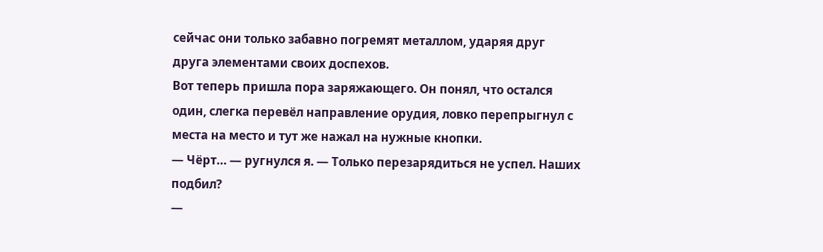сейчас они только забавно погремят металлом, ударяя друг друга элементами своих доспехов.
Вот теперь пришла пора заряжающего. Он понял, что остался один, слегка перевёл направление орудия, ловко перепрыгнул с места на место и тут же нажал на нужные кнопки.
— Чёрт… — ругнулся я. — Только перезарядиться не успел. Наших подбил?
—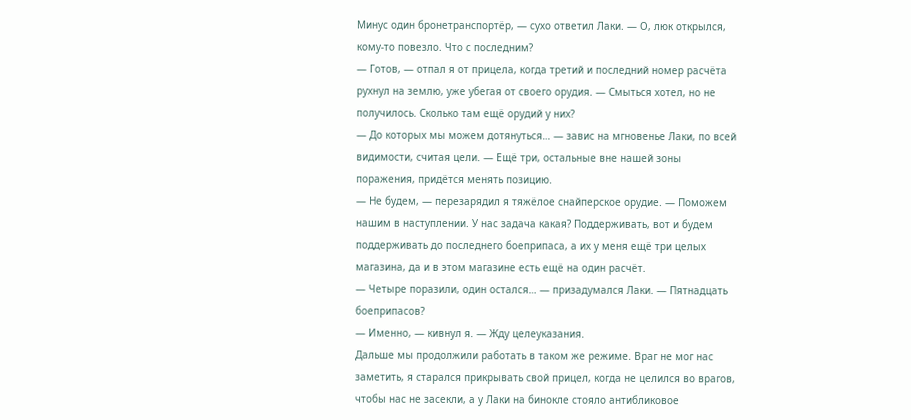Минус один бронетранспортёр, — сухо ответил Лаки. — О, люк открылся, кому-то повезло. Что с последним?
— Готов, — отпал я от прицела, когда третий и последний номер расчёта рухнул на землю, уже убегая от своего орудия. — Смыться хотел, но не получилось. Сколько там ещё орудий у них?
— До которых мы можем дотянуться… — завис на мгновенье Лаки, по всей видимости, считая цели. — Ещё три, остальные вне нашей зоны поражения, придётся менять позицию.
— Не будем, — перезарядил я тяжёлое снайперское орудие. — Поможем нашим в наступлении. У нас задача какая? Поддерживать, вот и будем поддерживать до последнего боеприпаса, а их у меня ещё три целых магазина, да и в этом магазине есть ещё на один расчёт.
— Четыре поразили, один остался… — призадумался Лаки. — Пятнадцать боеприпасов?
— Именно, — кивнул я. — Жду целеуказания.
Дальше мы продолжили работать в таком же режиме. Враг не мог нас заметить, я старался прикрывать свой прицел, когда не целился во врагов, чтобы нас не засекли, а у Лаки на бинокле стояло антибликовое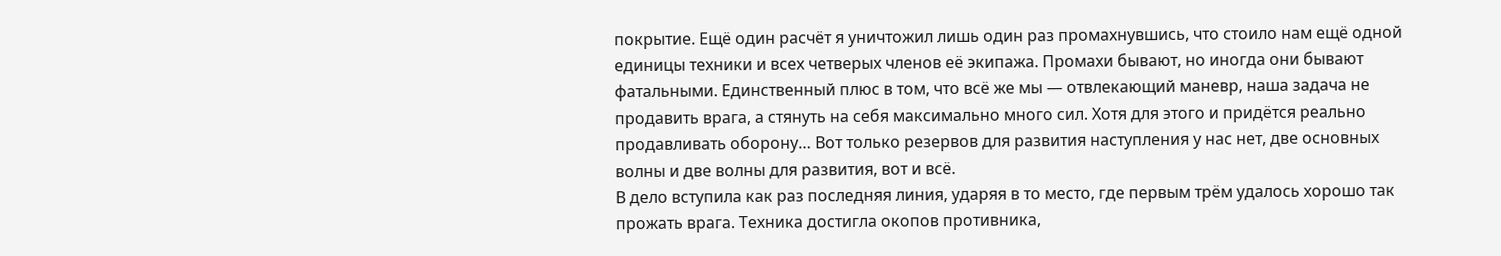покрытие. Ещё один расчёт я уничтожил лишь один раз промахнувшись, что стоило нам ещё одной единицы техники и всех четверых членов её экипажа. Промахи бывают, но иногда они бывают фатальными. Единственный плюс в том, что всё же мы — отвлекающий маневр, наша задача не продавить врага, а стянуть на себя максимально много сил. Хотя для этого и придётся реально продавливать оборону… Вот только резервов для развития наступления у нас нет, две основных волны и две волны для развития, вот и всё.
В дело вступила как раз последняя линия, ударяя в то место, где первым трём удалось хорошо так прожать врага. Техника достигла окопов противника,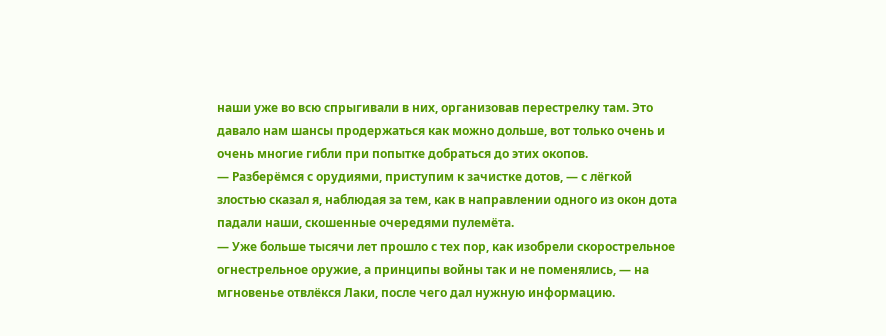наши уже во всю спрыгивали в них, организовав перестрелку там. Это давало нам шансы продержаться как можно дольше, вот только очень и очень многие гибли при попытке добраться до этих окопов.
— Разберёмся с орудиями, приступим к зачистке дотов, — с лёгкой злостью сказал я, наблюдая за тем, как в направлении одного из окон дота падали наши, скошенные очередями пулемёта.
— Уже больше тысячи лет прошло с тех пор, как изобрели скорострельное огнестрельное оружие, а принципы войны так и не поменялись, — на мгновенье отвлёкся Лаки, после чего дал нужную информацию.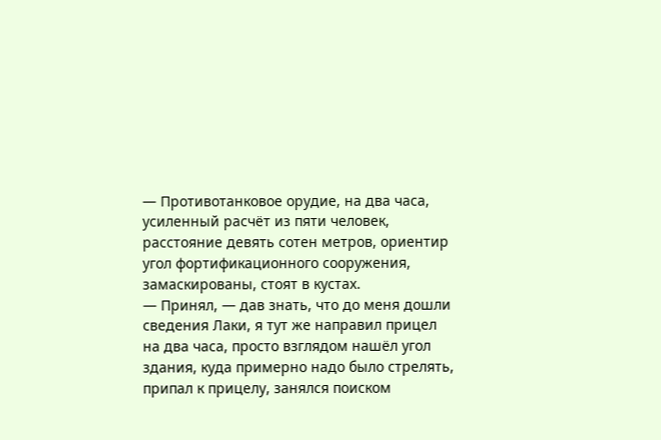— Противотанковое орудие, на два часа, усиленный расчёт из пяти человек, расстояние девять сотен метров, ориентир угол фортификационного сооружения, замаскированы, стоят в кустах.
— Принял, — дав знать, что до меня дошли сведения Лаки, я тут же направил прицел на два часа, просто взглядом нашёл угол здания, куда примерно надо было стрелять, припал к прицелу, занялся поиском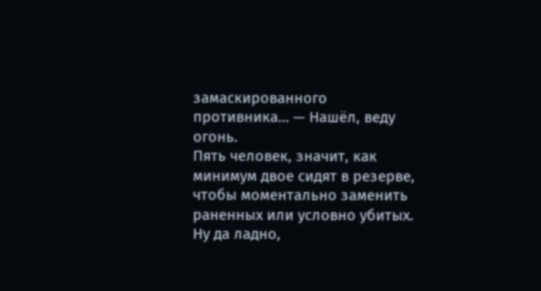замаскированного противника… — Нашёл, веду огонь.
Пять человек, значит, как минимум двое сидят в резерве, чтобы моментально заменить раненных или условно убитых. Ну да ладно,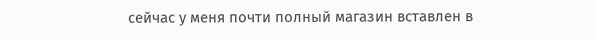сейчас у меня почти полный магазин вставлен в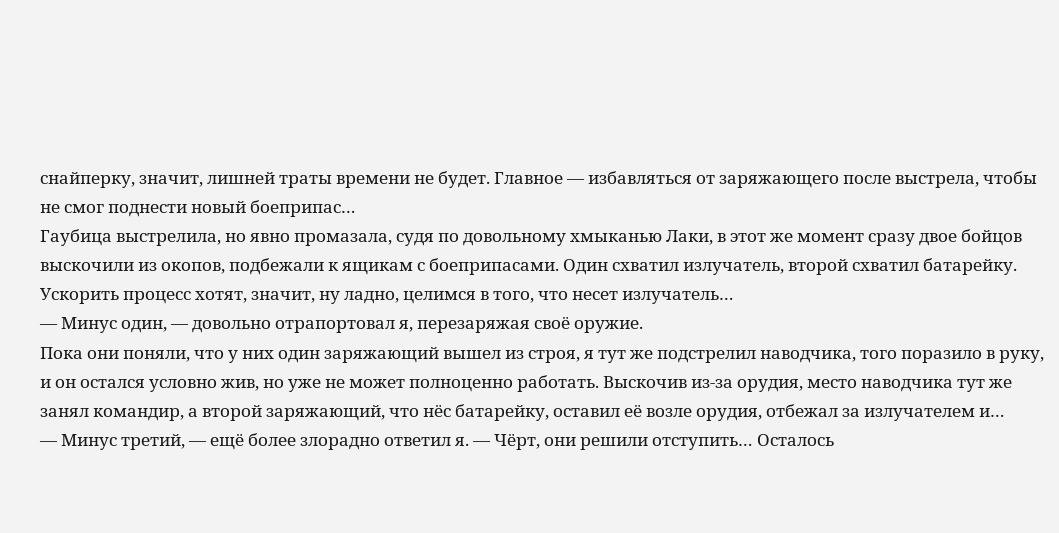снайперку, значит, лишней траты времени не будет. Главное — избавляться от заряжающего после выстрела, чтобы не смог поднести новый боеприпас…
Гаубица выстрелила, но явно промазала, судя по довольному хмыканью Лаки, в этот же момент сразу двое бойцов выскочили из окопов, подбежали к ящикам с боеприпасами. Один схватил излучатель, второй схватил батарейку. Ускорить процесс хотят, значит, ну ладно, целимся в того, что несет излучатель…
— Минус один, — довольно отрапортовал я, перезаряжая своё оружие.
Пока они поняли, что у них один заряжающий вышел из строя, я тут же подстрелил наводчика, того поразило в руку, и он остался условно жив, но уже не может полноценно работать. Выскочив из-за орудия, место наводчика тут же занял командир, а второй заряжающий, что нёс батарейку, оставил её возле орудия, отбежал за излучателем и…
— Минус третий, — ещё более злорадно ответил я. — Чёрт, они решили отступить… Осталось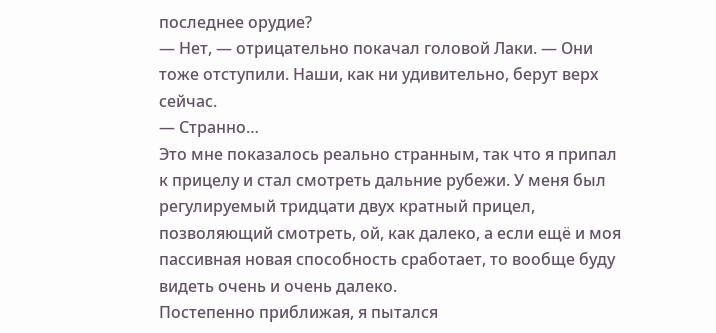последнее орудие?
— Нет, — отрицательно покачал головой Лаки. — Они тоже отступили. Наши, как ни удивительно, берут верх сейчас.
— Странно…
Это мне показалось реально странным, так что я припал к прицелу и стал смотреть дальние рубежи. У меня был регулируемый тридцати двух кратный прицел, позволяющий смотреть, ой, как далеко, а если ещё и моя пассивная новая способность сработает, то вообще буду видеть очень и очень далеко.
Постепенно приближая, я пытался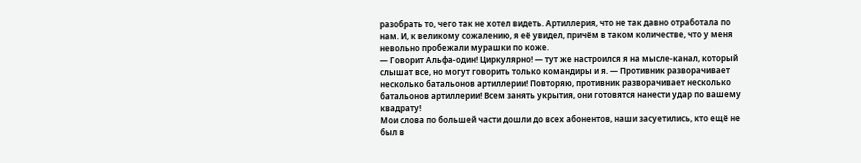разобрать то, чего так не хотел видеть. Артиллерия, что не так давно отработала по нам. И, к великому сожалению, я её увидел, причём в таком количестве, что у меня невольно пробежали мурашки по коже.
— Говорит Альфа-один! Циркулярно! — тут же настроился я на мысле-канал, который слышат все, но могут говорить только командиры и я. — Противник разворачивает несколько батальонов артиллерии! Повторяю, противник разворачивает несколько батальонов артиллерии! Всем занять укрытия, они готовятся нанести удар по вашему квадрату!
Мои слова по большей части дошли до всех абонентов, наши засуетились, кто ещё не был в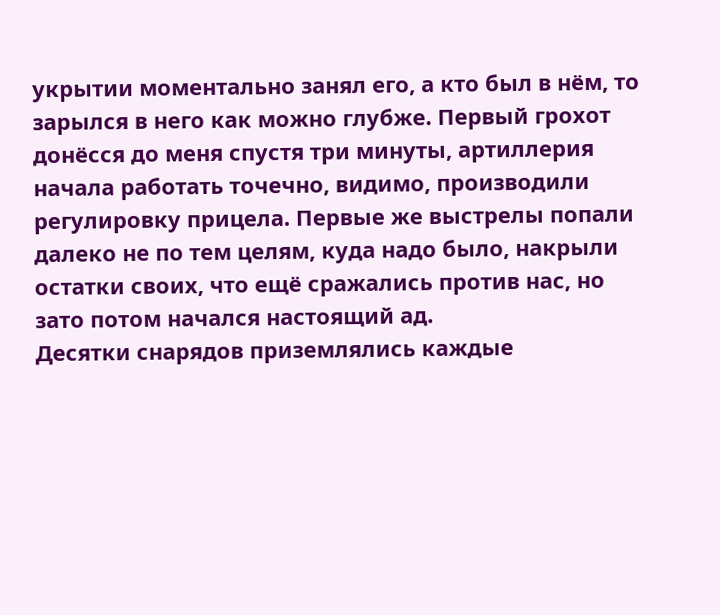укрытии моментально занял его, а кто был в нём, то зарылся в него как можно глубже. Первый грохот донёсся до меня спустя три минуты, артиллерия начала работать точечно, видимо, производили регулировку прицела. Первые же выстрелы попали далеко не по тем целям, куда надо было, накрыли остатки своих, что ещё сражались против нас, но зато потом начался настоящий ад.
Десятки снарядов приземлялись каждые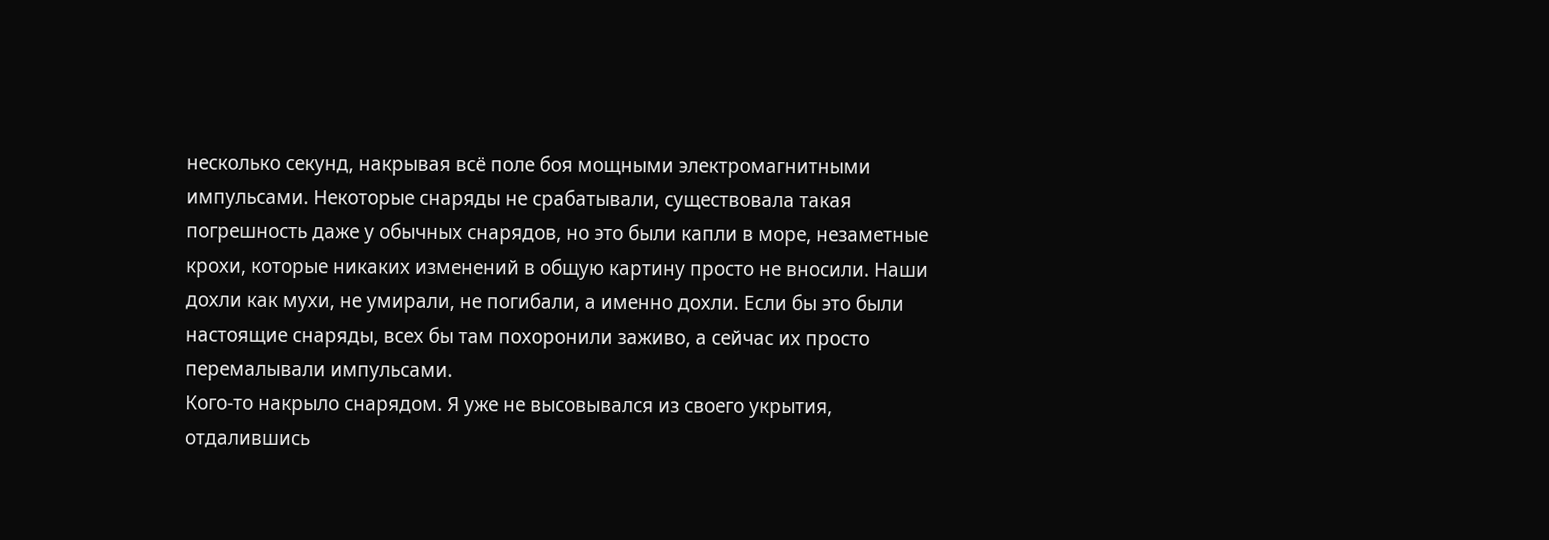несколько секунд, накрывая всё поле боя мощными электромагнитными импульсами. Некоторые снаряды не срабатывали, существовала такая погрешность даже у обычных снарядов, но это были капли в море, незаметные крохи, которые никаких изменений в общую картину просто не вносили. Наши дохли как мухи, не умирали, не погибали, а именно дохли. Если бы это были настоящие снаряды, всех бы там похоронили заживо, а сейчас их просто перемалывали импульсами.
Кого-то накрыло снарядом. Я уже не высовывался из своего укрытия, отдалившись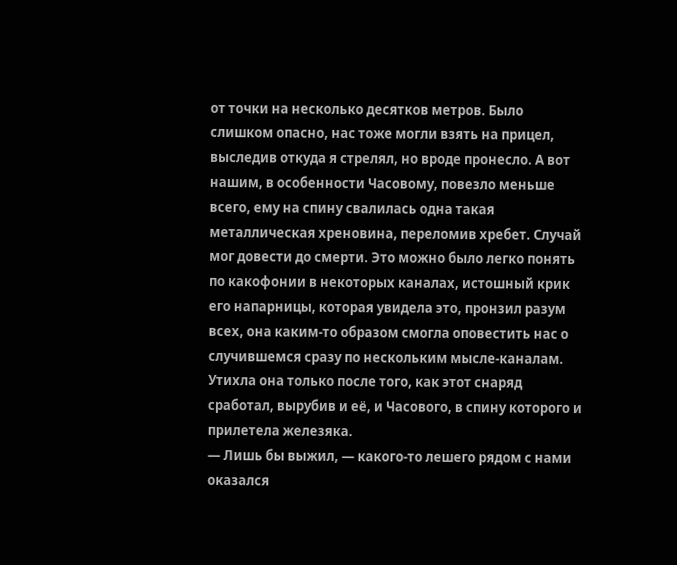от точки на несколько десятков метров. Было слишком опасно, нас тоже могли взять на прицел, выследив откуда я стрелял, но вроде пронесло. А вот нашим, в особенности Часовому, повезло меньше всего, ему на спину свалилась одна такая металлическая хреновина, переломив хребет. Случай мог довести до смерти. Это можно было легко понять по какофонии в некоторых каналах, истошный крик его напарницы, которая увидела это, пронзил разум всех, она каким-то образом смогла оповестить нас о случившемся сразу по нескольким мысле-каналам. Утихла она только после того, как этот снаряд сработал, вырубив и её, и Часового, в спину которого и прилетела железяка.
— Лишь бы выжил, — какого-то лешего рядом с нами оказался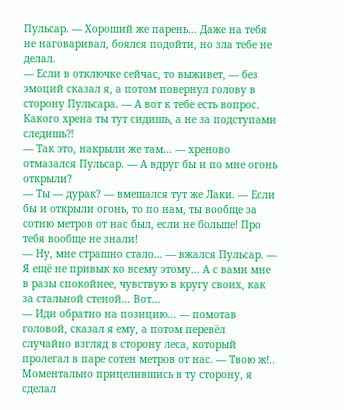Пульсар. — Хороший же парень… Даже на тебя не наговаривал, боялся подойти, но зла тебе не делал.
— Если в отключке сейчас, то выживет, — без эмоций сказал я, а потом повернул голову в сторону Пульсара. — А вот к тебе есть вопрос. Какого хрена ты тут сидишь, а не за подступами следишь⁈
— Так это, накрыли же там… — хреново отмазался Пульсар. — А вдруг бы и по мне огонь открыли?
— Ты — дурак? — вмешался тут же Лаки. — Если бы и открыли огонь, то по нам, ты вообще за сотню метров от нас был, если не больше! Про тебя вообще не знали!
— Ну, мне страшно стало… — вжался Пульсар. — Я ещё не привык ко всему этому… А с вами мне в разы спокойнее, чувствую в кругу своих, как за стальной стеной… Вот…
— Иди обратно на позицию… — помотав головой, сказал я ему, а потом перевёл случайно взгляд в сторону леса, который пролегал в паре сотен метров от нас. — Твою ж!..
Моментально прицелившись в ту сторону, я сделал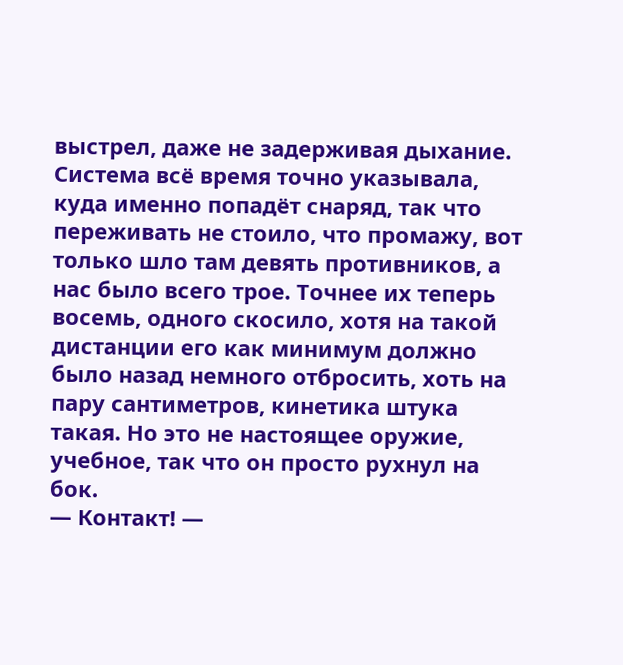выстрел, даже не задерживая дыхание. Система всё время точно указывала, куда именно попадёт снаряд, так что переживать не стоило, что промажу, вот только шло там девять противников, а нас было всего трое. Точнее их теперь восемь, одного скосило, хотя на такой дистанции его как минимум должно было назад немного отбросить, хоть на пару сантиметров, кинетика штука такая. Но это не настоящее оружие, учебное, так что он просто рухнул на бок.
— Контакт! —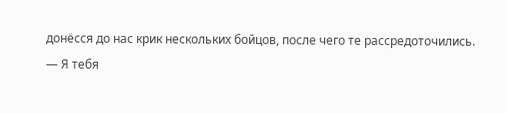донёсся до нас крик нескольких бойцов, после чего те рассредоточились.
— Я тебя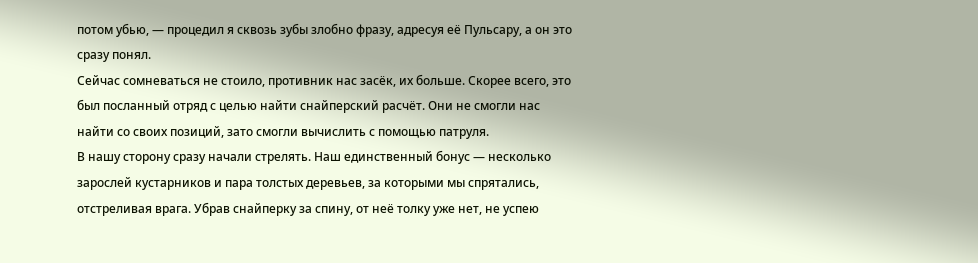потом убью, — процедил я сквозь зубы злобно фразу, адресуя её Пульсару, а он это сразу понял.
Сейчас сомневаться не стоило, противник нас засёк, их больше. Скорее всего, это был посланный отряд с целью найти снайперский расчёт. Они не смогли нас найти со своих позиций, зато смогли вычислить с помощью патруля.
В нашу сторону сразу начали стрелять. Наш единственный бонус — несколько зарослей кустарников и пара толстых деревьев, за которыми мы спрятались, отстреливая врага. Убрав снайперку за спину, от неё толку уже нет, не успею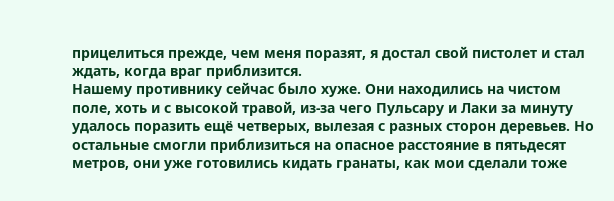прицелиться прежде, чем меня поразят, я достал свой пистолет и стал ждать, когда враг приблизится.
Нашему противнику сейчас было хуже. Они находились на чистом поле, хоть и с высокой травой, из-за чего Пульсару и Лаки за минуту удалось поразить ещё четверых, вылезая с разных сторон деревьев. Но остальные смогли приблизиться на опасное расстояние в пятьдесят метров, они уже готовились кидать гранаты, как мои сделали тоже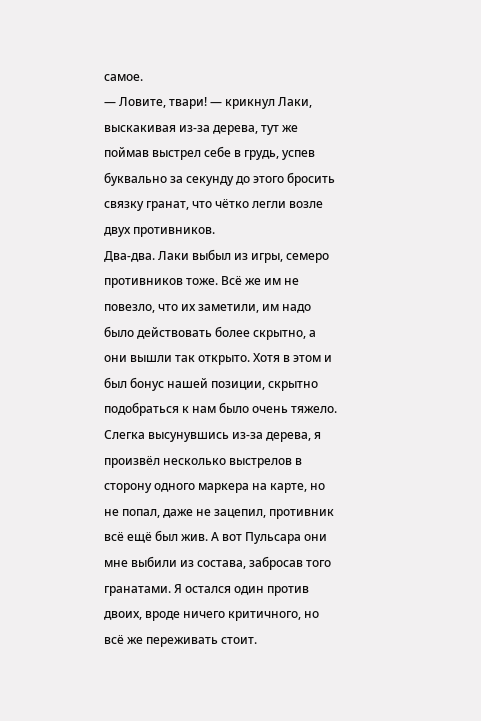самое.
— Ловите, твари! — крикнул Лаки, выскакивая из-за дерева, тут же поймав выстрел себе в грудь, успев буквально за секунду до этого бросить связку гранат, что чётко легли возле двух противников.
Два-два. Лаки выбыл из игры, семеро противников тоже. Всё же им не повезло, что их заметили, им надо было действовать более скрытно, а они вышли так открыто. Хотя в этом и был бонус нашей позиции, скрытно подобраться к нам было очень тяжело.
Слегка высунувшись из-за дерева, я произвёл несколько выстрелов в сторону одного маркера на карте, но не попал, даже не зацепил, противник всё ещё был жив. А вот Пульсара они мне выбили из состава, забросав того гранатами. Я остался один против двоих, вроде ничего критичного, но всё же переживать стоит.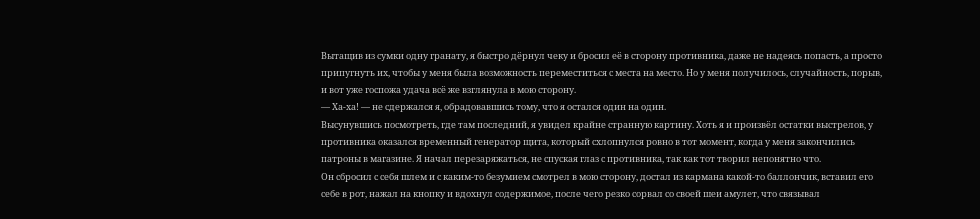Вытащив из сумки одну гранату, я быстро дёрнул чеку и бросил её в сторону противника, даже не надеясь попасть, а просто припугнуть их, чтобы у меня была возможность переместиться с места на место. Но у меня получилось, случайность, порыв, и вот уже госпожа удача всё же взглянула в мою сторону.
— Ха-ха! — не сдержался я, обрадовавшись тому, что я остался один на один.
Высунувшись посмотреть, где там последний, я увидел крайне странную картину. Хоть я и произвёл остатки выстрелов, у противника оказался временный генератор щита, который схлопнулся ровно в тот момент, когда у меня закончились патроны в магазине. Я начал перезаряжаться, не спуская глаз с противника, так как тот творил непонятно что.
Он сбросил с себя шлем и с каким-то безумием смотрел в мою сторону, достал из кармана какой-то баллончик, вставил его себе в рот, нажал на кнопку и вдохнул содержимое, после чего резко сорвал со своей шеи амулет, что связывал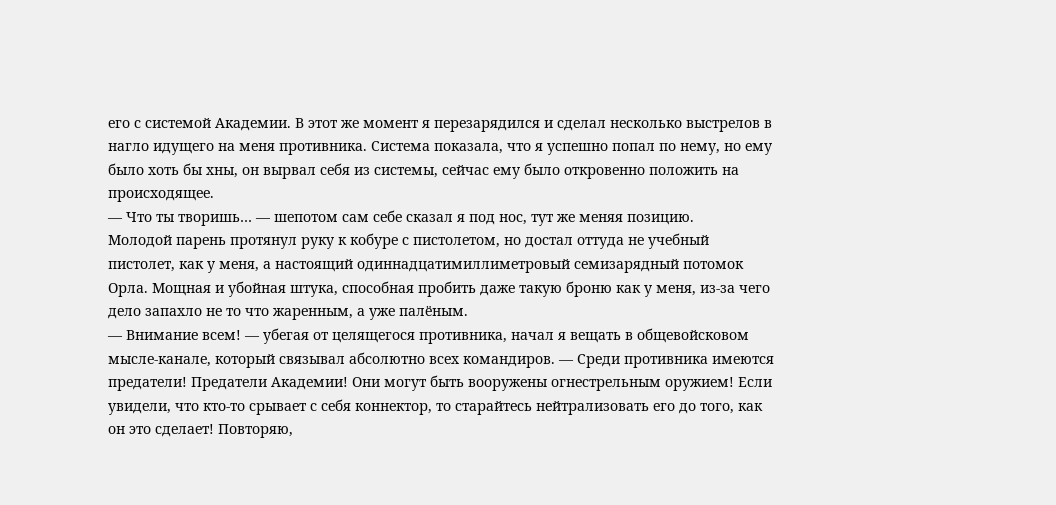его с системой Академии. В этот же момент я перезарядился и сделал несколько выстрелов в нагло идущего на меня противника. Система показала, что я успешно попал по нему, но ему было хоть бы хны, он вырвал себя из системы, сейчас ему было откровенно положить на происходящее.
— Что ты творишь… — шепотом сам себе сказал я под нос, тут же меняя позицию.
Молодой парень протянул руку к кобуре с пистолетом, но достал оттуда не учебный пистолет, как у меня, а настоящий одиннадцатимиллиметровый семизарядный потомок Орла. Мощная и убойная штука, способная пробить даже такую броню как у меня, из-за чего дело запахло не то что жаренным, а уже палёным.
— Внимание всем! — убегая от целящегося противника, начал я вещать в общевойсковом мысле-канале, который связывал абсолютно всех командиров. — Среди противника имеются предатели! Предатели Академии! Они могут быть вооружены огнестрельным оружием! Если увидели, что кто-то срывает с себя коннектор, то старайтесь нейтрализовать его до того, как он это сделает! Повторяю,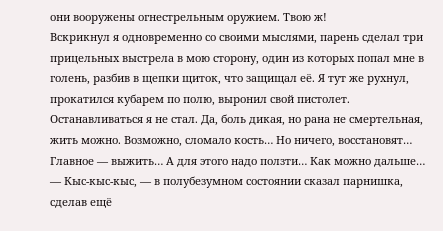они вооружены огнестрельным оружием. Твою ж!
Вскрикнул я одновременно со своими мыслями, парень сделал три прицельных выстрела в мою сторону, один из которых попал мне в голень, разбив в щепки щиток, что защищал её. Я тут же рухнул, прокатился кубарем по полю, выронил свой пистолет. Останавливаться я не стал. Да, боль дикая, но рана не смертельная, жить можно. Возможно, сломало кость… Но ничего, восстановят… Главное — выжить… А для этого надо ползти… Как можно дальше…
— Кыс-кыс-кыс, — в полубезумном состоянии сказал парнишка, сделав ещё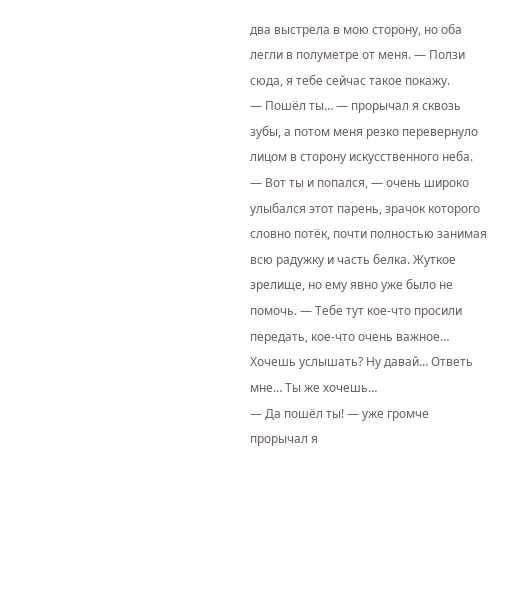два выстрела в мою сторону, но оба легли в полуметре от меня. — Ползи сюда, я тебе сейчас такое покажу.
— Пошёл ты… — прорычал я сквозь зубы, а потом меня резко перевернуло лицом в сторону искусственного неба.
— Вот ты и попался, — очень широко улыбался этот парень, зрачок которого словно потёк, почти полностью занимая всю радужку и часть белка. Жуткое зрелище, но ему явно уже было не помочь. — Тебе тут кое-что просили передать, кое-что очень важное… Хочешь услышать? Ну давай… Ответь мне… Ты же хочешь…
— Да пошёл ты! — уже громче прорычал я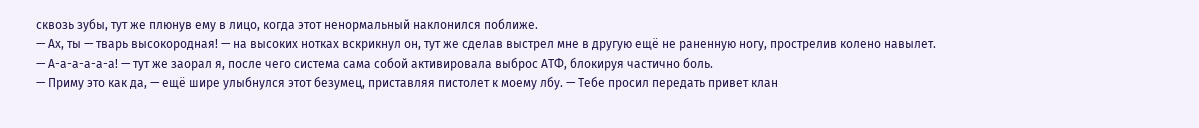сквозь зубы, тут же плюнув ему в лицо, когда этот ненормальный наклонился поближе.
— Ах, ты — тварь высокородная! — на высоких нотках вскрикнул он, тут же сделав выстрел мне в другую ещё не раненную ногу, прострелив колено навылет.
— А-а-а-а-а-а! — тут же заорал я, после чего система сама собой активировала выброс АТФ, блокируя частично боль.
— Приму это как да, — ещё шире улыбнулся этот безумец, приставляя пистолет к моему лбу. — Тебе просил передать привет клан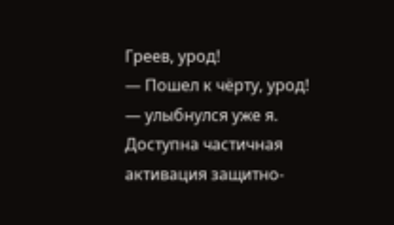Греев, урод!
— Пошел к чёрту, урод! — улыбнулся уже я.
Доступна частичная активация защитно-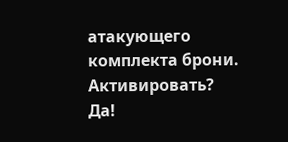атакующего комплекта брони. Активировать?
Да!